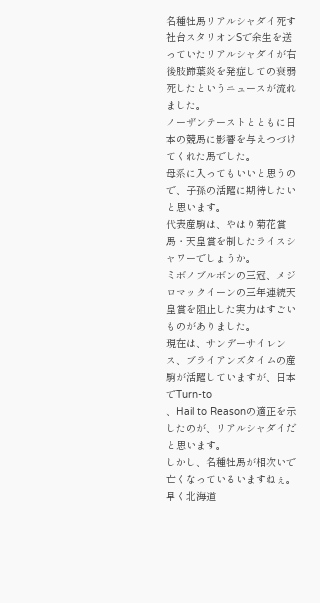名種牡馬リアルシャダイ死す
社台スタリオンSで余生を送っていたリアルシャダイが右後肢蹄葉炎を発症しての衰弱死したというニュースが流れました。
ノーザンテーストとともに日本の競馬に影響を与えつづけてくれた馬でした。
母系に入ってもいいと思うので、子孫の活躍に期待したいと思います。
代表産駒は、やはり菊花賞馬・天皇賞を制したライスシャワーでしょうか。
ミボノブルボンの三冠、メジロマックイーンの三年連続天皇賞を阻止した実力はすごいものがありました。
現在は、サンデーサイレンス、ブライアンズタイムの産駒が活躍していますが、日本でTurn-to
、Hail to Reasonの適正を示したのが、リアルシャダイだと思います。
しかし、名種牡馬が相次いで亡くなっているいますねぇ。
早く北海道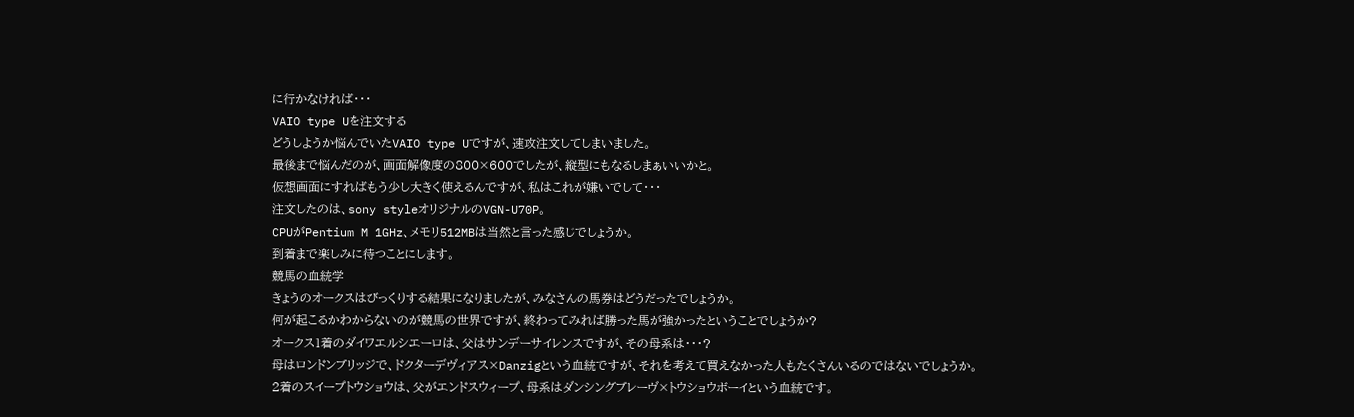に行かなければ・・・
VAIO type Uを注文する
どうしようか悩んでいたVAIO type Uですが、速攻注文してしまいました。
最後まで悩んだのが、画面解像度の800×600でしたが、縦型にもなるしまぁいいかと。
仮想画面にすればもう少し大きく使えるんですが、私はこれが嫌いでして・・・
注文したのは、sony styleオリジナルのVGN-U70P。
CPUがPentium M 1GHz、メモリ512MBは当然と言った感じでしょうか。
到着まで楽しみに待つことにします。
競馬の血統学
きょうのオークスはびっくりする結果になりましたが、みなさんの馬券はどうだったでしょうか。
何が起こるかわからないのが競馬の世界ですが、終わってみれば勝った馬が強かったということでしょうか?
オークス1着のダイワエルシエーロは、父はサンデーサイレンスですが、その母系は・・・?
母はロンドンブリッジで、ドクターデヴィアス×Danzigという血統ですが、それを考えて買えなかった人もたくさんいるのではないでしょうか。
2着のスイープトウショウは、父がエンドスウィープ、母系はダンシングブレーヴ×トウショウボーイという血統です。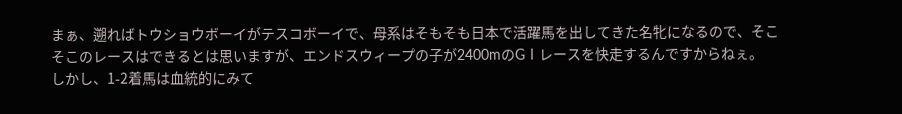まぁ、遡ればトウショウボーイがテスコボーイで、母系はそもそも日本で活躍馬を出してきた名牝になるので、そこそこのレースはできるとは思いますが、エンドスウィープの子が2400mのGⅠレースを快走するんですからねぇ。
しかし、1-2着馬は血統的にみて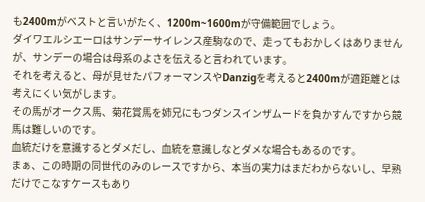も2400mがベストと言いがたく、1200m~1600mが守備範囲でしょう。
ダイワエルシエーロはサンデーサイレンス産駒なので、走ってもおかしくはありませんが、サンデーの場合は母系のよさを伝えると言われています。
それを考えると、母が見せたパフォーマンスやDanzigを考えると2400mが適距離とは考えにくい気がします。
その馬がオークス馬、菊花賞馬を姉兄にもつダンスインザムードを負かすんですから競馬は難しいのです。
血統だけを意識するとダメだし、血統を意識しなとダメな場合もあるのです。
まぁ、この時期の同世代のみのレースですから、本当の実力はまだわからないし、早熟だけでこなすケースもあり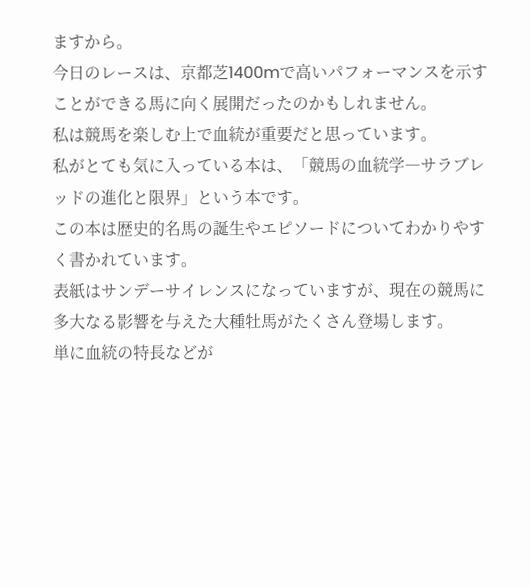ますから。
今日のレースは、京都芝1400mで高いパフォーマンスを示すことができる馬に向く展開だったのかもしれません。
私は競馬を楽しむ上で血統が重要だと思っています。
私がとても気に入っている本は、「競馬の血統学―サラブレッドの進化と限界」という本です。
この本は歴史的名馬の誕生やエピソードについてわかりやすく書かれています。
表紙はサンデーサイレンスになっていますが、現在の競馬に多大なる影響を与えた大種牡馬がたくさん登場します。
単に血統の特長などが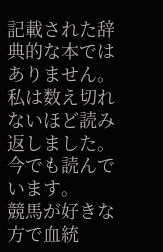記載された辞典的な本ではありません。
私は数え切れないほど読み返しました。今でも読んでいます。
競馬が好きな方で血統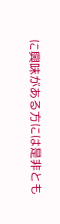に興味がある方には是非とも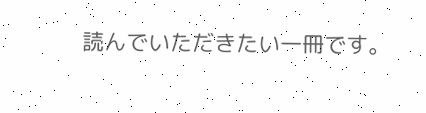読んでいただきたい一冊です。